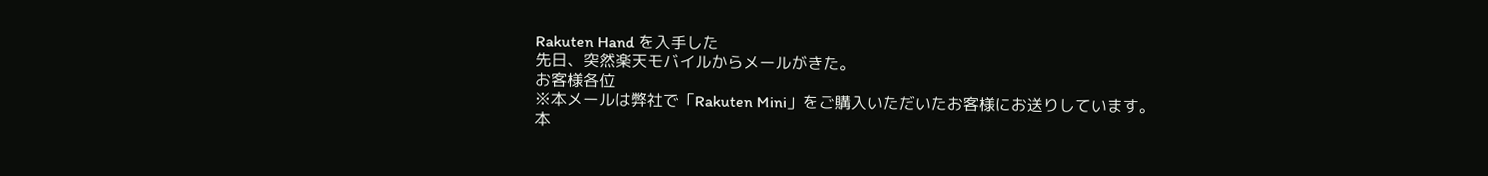Rakuten Hand を入手した
先日、突然楽天モバイルからメールがきた。
お客様各位
※本メールは弊社で「Rakuten Mini」をご購入いただいたお客様にお送りしています。
本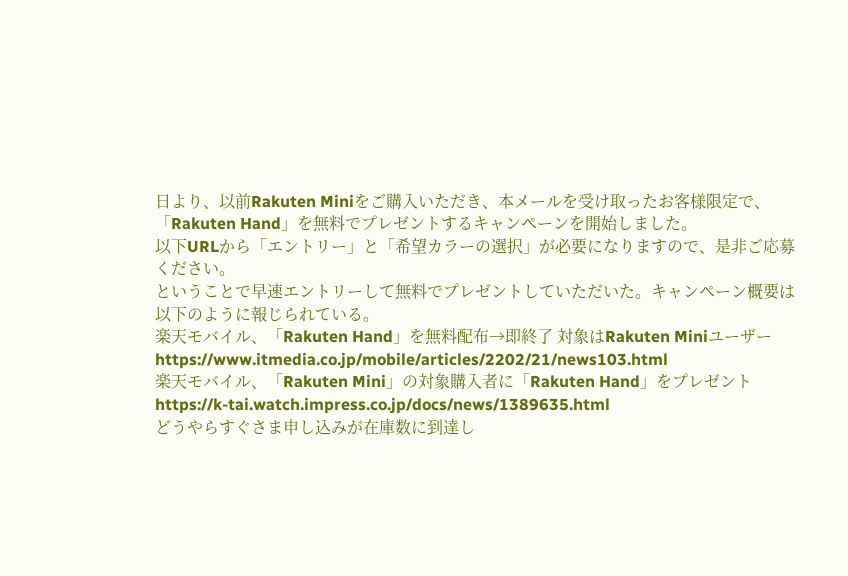日より、以前Rakuten Miniをご購入いただき、本メールを受け取ったお客様限定で、「Rakuten Hand」を無料でプレゼントするキャンペーンを開始しました。
以下URLから「エントリー」と「希望カラーの選択」が必要になりますので、是非ご応募ください。
ということで早速エントリーして無料でプレゼントしていただいた。キャンペーン概要は以下のように報じられている。
楽天モバイル、「Rakuten Hand」を無料配布→即終了 対象はRakuten Miniユーザー
https://www.itmedia.co.jp/mobile/articles/2202/21/news103.html
楽天モバイル、「Rakuten Mini」の対象購入者に「Rakuten Hand」をプレゼント
https://k-tai.watch.impress.co.jp/docs/news/1389635.html
どうやらすぐさま申し込みが在庫数に到達し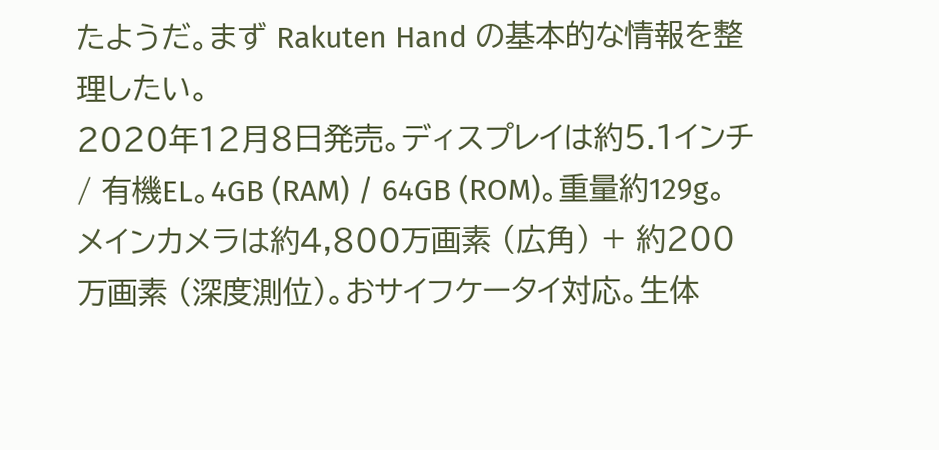たようだ。まず Rakuten Hand の基本的な情報を整理したい。
2020年12月8日発売。ディスプレイは約5.1インチ / 有機EL。4GB (RAM) / 64GB (ROM)。重量約129g。メインカメラは約4,800万画素 (広角) + 約200万画素 (深度測位)。おサイフケータイ対応。生体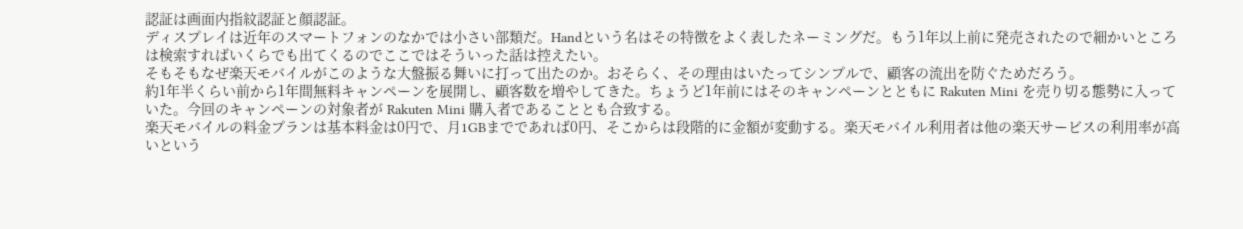認証は画面内指紋認証と顔認証。
ディスプレイは近年のスマートフォンのなかでは小さい部類だ。Handという名はその特徴をよく表したネーミングだ。もう1年以上前に発売されたので細かいところは検索すればいくらでも出てくるのでここではそういった話は控えたい。
そもそもなぜ楽天モバイルがこのような大盤振る舞いに打って出たのか。おそらく、その理由はいたってシンプルで、顧客の流出を防ぐためだろう。
約1年半くらい前から1年間無料キャンペーンを展開し、顧客数を増やしてきた。ちょうど1年前にはそのキャンペーンとともに Rakuten Mini を売り切る態勢に入っていた。今回のキャンペーンの対象者が Rakuten Mini 購入者であることとも合致する。
楽天モバイルの料金プランは基本料金は0円で、月1GBまでであれば0円、そこからは段階的に金額が変動する。楽天モバイル利用者は他の楽天サービスの利用率が高いという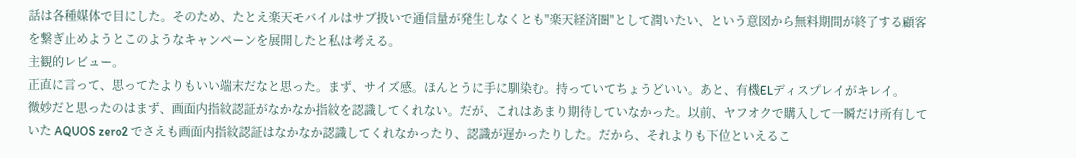話は各種媒体で目にした。そのため、たとえ楽天モバイルはサブ扱いで通信量が発生しなくとも"楽天経済圏"として潤いたい、という意図から無料期間が終了する顧客を繋ぎ止めようとこのようなキャンペーンを展開したと私は考える。
主観的レビュー。
正直に言って、思ってたよりもいい端末だなと思った。まず、サイズ感。ほんとうに手に馴染む。持っていてちょうどいい。あと、有機ELディスプレイがキレイ。
微妙だと思ったのはまず、画面内指紋認証がなかなか指紋を認識してくれない。だが、これはあまり期待していなかった。以前、ヤフオクで購入して一瞬だけ所有していた AQUOS zero2 でさえも画面内指紋認証はなかなか認識してくれなかったり、認識が遅かったりした。だから、それよりも下位といえるこ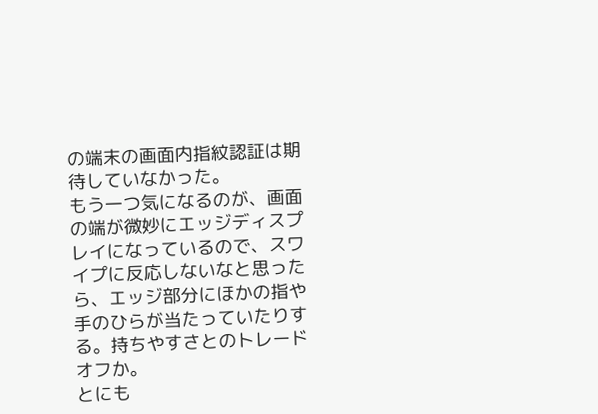の端末の画面内指紋認証は期待していなかった。
もう一つ気になるのが、画面の端が微妙にエッジディスプレイになっているので、スワイプに反応しないなと思ったら、エッジ部分にほかの指や手のひらが当たっていたりする。持ちやすさとのトレードオフか。
とにも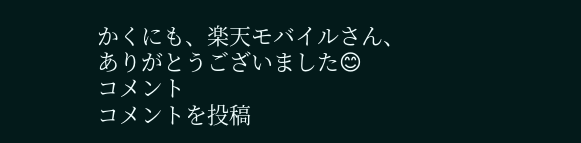かくにも、楽天モバイルさん、ありがとうございました😊
コメント
コメントを投稿